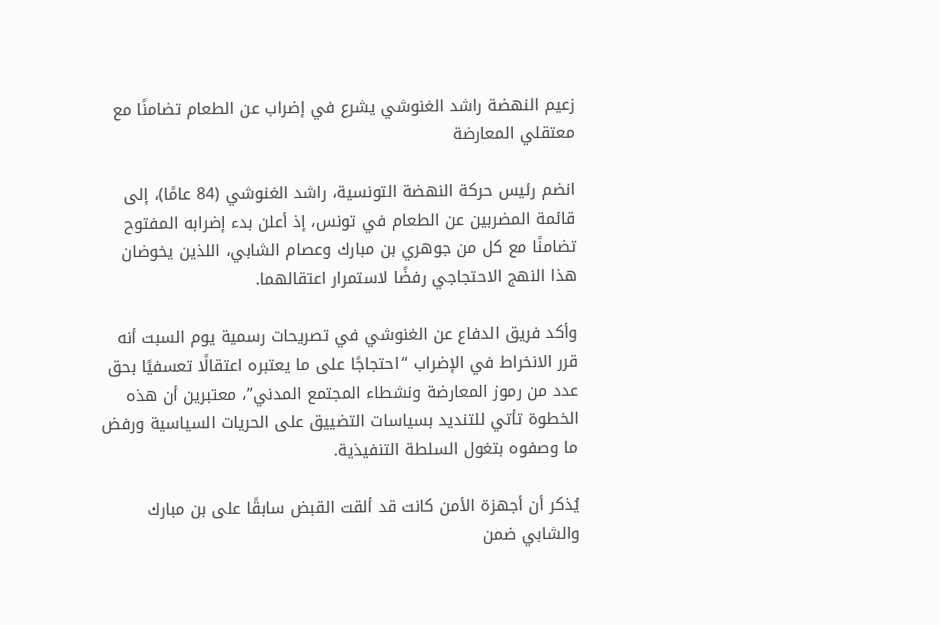زعيم النهضة راشد الغنوشي يشرع في إضراب عن الطعام تضامنًا مع معتقلي المعارضة

انضم رئيس حركة النهضة التونسية، راشد الغنوشي (84 عامًا)، إلى قائمة المضربين عن الطعام في تونس، إذ أعلن بدء إضرابه المفتوح تضامنًا مع كل من جوهري بن مبارك وعصام الشابي، اللذين يخوضان هذا النهج الاحتجاجي رفضًا لاستمرار اعتقالهما.

وأكد فريق الدفاع عن الغنوشي في تصريحات رسمية يوم السبت أنه قرر الانخراط في الإضراب “احتجاجًا على ما يعتبره اعتقالًا تعسفيًا بحق عدد من رموز المعارضة ونشطاء المجتمع المدني”، معتبرين أن هذه الخطوة تأتي للتنديد بسياسات التضييق على الحريات السياسية ورفض ما وصفوه بتغول السلطة التنفيذية.

يُذكر أن أجهزة الأمن كانت قد ألقت القبض سابقًا على بن مبارك والشابي ضمن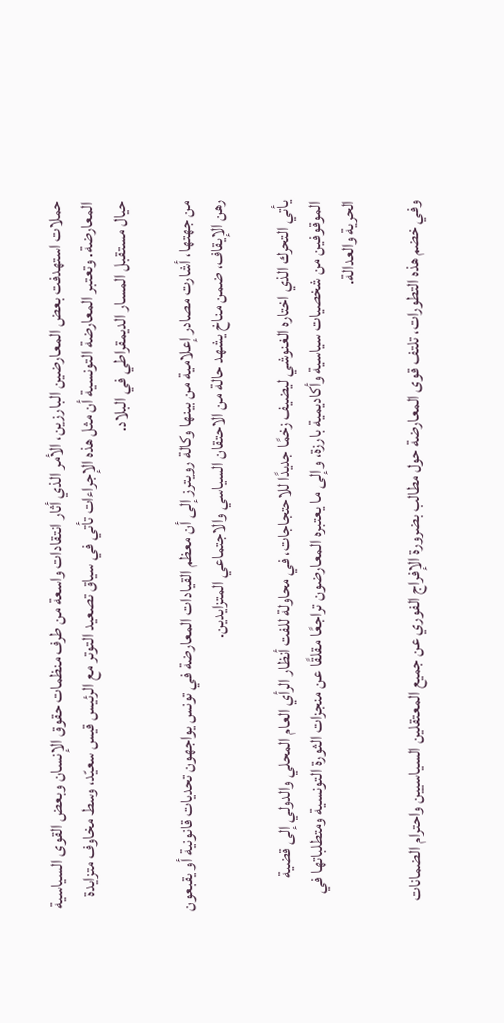حملات استهدفت بعض المعارضين البارزين، الأمر الذي أثار انتقادات واسعة من طرف منظمات حقوق الإنسان وبعض القوى السياسية المعارضة. وتعتبر المعارضة التونسية أن مثل هذه الإجراءات تأتي في سياق تصعيد التوتر مع الرئيس قيس سعيّد، وسط مخاوف متزايدة حيال مستقبل المسار الديمقراطي في البلاد.

من جهتها، أشارت مصادر إعلامية من بينها وكالة رويترز إلى أن معظم القيادات المعارضة في تونس يواجهون تحديات قانونية أو يقبعون رهن الإيقاف، ضمن مناخ يشهد حالة من الاحتقان السياسي والاجتماعي المتزايدين.

يأتي التحرك الذي اختاره الغنوشي ليضيف زخمًا جديدًا للاحتجاجات، في محاولة للفت أنظار الرأي العام المحلي والدولي إلى قضية الموقوفين من شخصيات سياسية وأكاديمية بارزة، وإلى ما يعتبره المعارضون تراجعًا مقلقًا عن منجزات الثورة التونسية ومتطلباتها في الحرية والعدالة.

وفي خضم هذه التطورات، تلتف قوى المعارضة حول مطالب بضرورة الإفراج الفوري عن جميع المعتقلين السياسيين واحترام الضمانات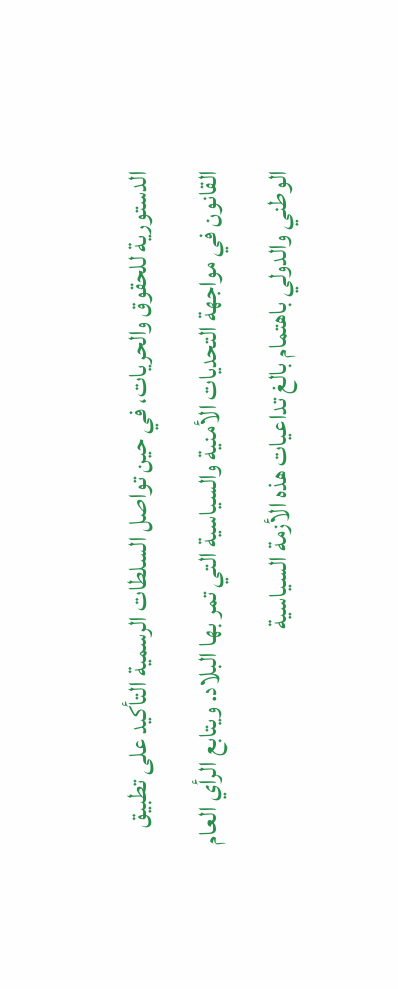الدستورية للحقوق والحريات، في حين تواصل السلطات الرسمية التأكيد على تطبيق القانون في مواجهة التحديات الأمنية والسياسية التي تمر بها البلاد. ويتابع الرأي العام الوطني والدولي باهتمام بالغ تداعيات هذه الأزمة السياسية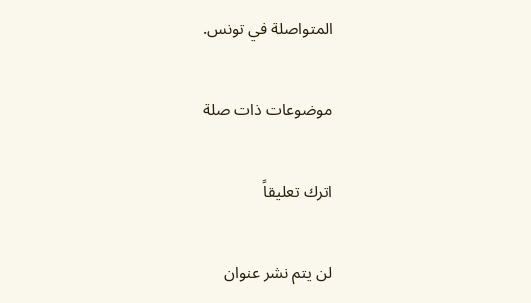المتواصلة في تونس.

موضوعات ذات صلة

اترك تعليقاً

لن يتم نشر عنوان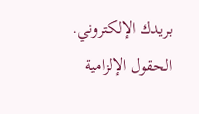بريدك الإلكتروني. الحقول الإلزامية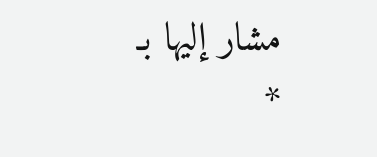مشار إليها بـ *